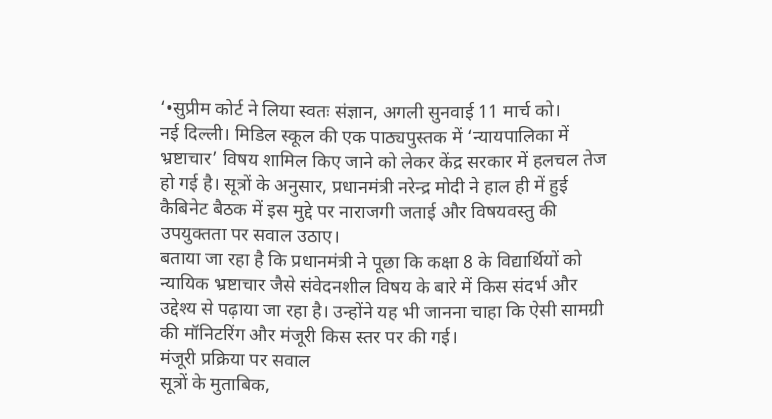‘•सुप्रीम कोर्ट ने लिया स्वतः संज्ञान, अगली सुनवाई 11 मार्च को।
नई दिल्ली। मिडिल स्कूल की एक पाठ्यपुस्तक में ‘न्यायपालिका में भ्रष्टाचार’ विषय शामिल किए जाने को लेकर केंद्र सरकार में हलचल तेज हो गई है। सूत्रों के अनुसार, प्रधानमंत्री नरेन्द्र मोदी ने हाल ही में हुई कैबिनेट बैठक में इस मुद्दे पर नाराजगी जताई और विषयवस्तु की उपयुक्तता पर सवाल उठाए।
बताया जा रहा है कि प्रधानमंत्री ने पूछा कि कक्षा 8 के विद्यार्थियों को न्यायिक भ्रष्टाचार जैसे संवेदनशील विषय के बारे में किस संदर्भ और उद्देश्य से पढ़ाया जा रहा है। उन्होंने यह भी जानना चाहा कि ऐसी सामग्री की मॉनिटरिंग और मंजूरी किस स्तर पर की गई।
मंजूरी प्रक्रिया पर सवाल
सूत्रों के मुताबिक,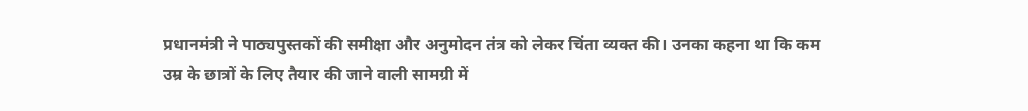प्रधानमंत्री ने पाठ्यपुस्तकों की समीक्षा और अनुमोदन तंत्र को लेकर चिंता व्यक्त की। उनका कहना था कि कम उम्र के छात्रों के लिए तैयार की जाने वाली सामग्री में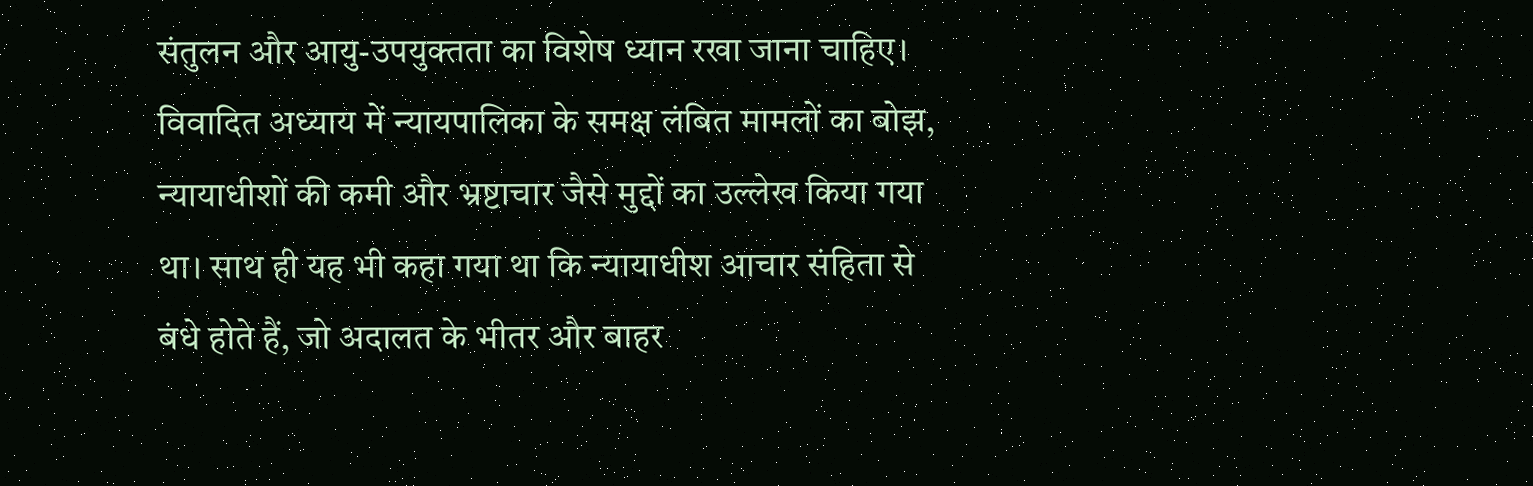संतुलन और आयु-उपयुक्तता का विशेष ध्यान रखा जाना चाहिए। विवादित अध्याय में न्यायपालिका के समक्ष लंबित मामलों का बोझ, न्यायाधीशों की कमी और भ्रष्टाचार जैसे मुद्दों का उल्लेख किया गया था। साथ ही यह भी कहा गया था कि न्यायाधीश आचार संहिता से बंधे होते हैं, जो अदालत के भीतर और बाहर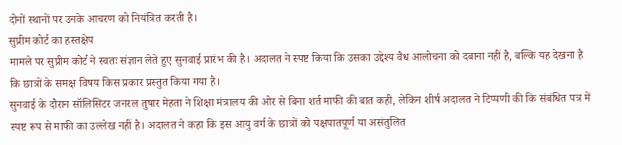दोनों स्थानों पर उनके आचरण को नियंत्रित करती है।
सुप्रीम कोर्ट का हस्तक्षेप
मामले पर सुप्रीम कोर्ट ने स्वतः संज्ञान लेते हुए सुनवाई प्रारंभ की है। अदालत ने स्पष्ट किया कि उसका उद्देश्य वैध आलोचना को दबाना नहीं है, बल्कि यह देखना है कि छात्रों के समक्ष विषय किस प्रकार प्रस्तुत किया गया है।
सुनवाई के दौरान सॉलिसिटर जनरल तुषार मेहता ने शिक्षा मंत्रालय की ओर से बिना शर्त माफी की बात कही, लेकिन शीर्ष अदालत ने टिप्पणी की कि संबंधित पत्र में स्पष्ट रूप से माफी का उल्लेख नहीं है। अदालत ने कहा कि इस आयु वर्ग के छात्रों को पक्षपातपूर्ण या असंतुलित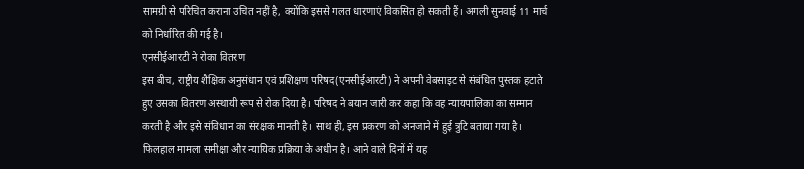सामग्री से परिचित कराना उचित नहीं है, क्योंकि इससे गलत धारणाएं विकसित हो सकती हैं। अगली सुनवाई 11 मार्च को निर्धारित की गई है।
एनसीईआरटी ने रोका वितरण
इस बीच, राष्ट्रीय शैक्षिक अनुसंधान एवं प्रशिक्षण परिषद(एनसीईआरटी) ने अपनी वेबसाइट से संबंधित पुस्तक हटाते हुए उसका वितरण अस्थायी रूप से रोक दिया है। परिषद ने बयान जारी कर कहा कि वह न्यायपालिका का सम्मान करती है और इसे संविधान का संरक्षक मानती है। साथ ही, इस प्रकरण को अनजाने में हुई त्रुटि बताया गया है।
फिलहाल मामला समीक्षा और न्यायिक प्रक्रिया के अधीन है। आने वाले दिनों में यह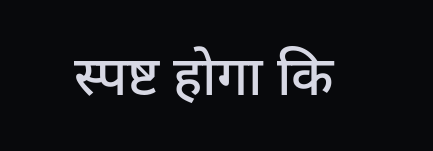स्पष्ट होगा कि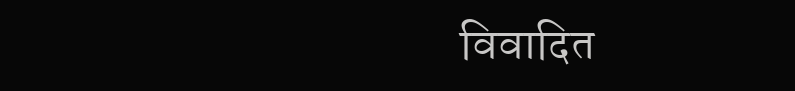विवादित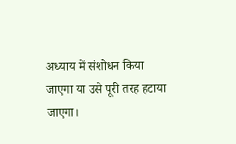अध्याय में संशोधन किया जाएगा या उसे पूरी तरह हटाया जाएगा।